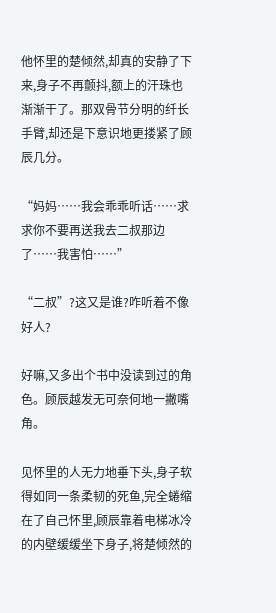他怀里的楚倾然,却真的安静了下来,身子不再颤抖,额上的汗珠也渐渐干了。那双骨节分明的纤长手臂,却还是下意识地更搂紧了顾辰几分。

“妈妈……我会乖乖听话……求求你不要再送我去二叔那边了……我害怕……”

“二叔”?这又是谁?咋听着不像好人?

好嘛,又多出个书中没读到过的角色。顾辰越发无可奈何地一撇嘴角。

见怀里的人无力地垂下头,身子软得如同一条柔韧的死鱼,完全蜷缩在了自己怀里,顾辰靠着电梯冰冷的内壁缓缓坐下身子,将楚倾然的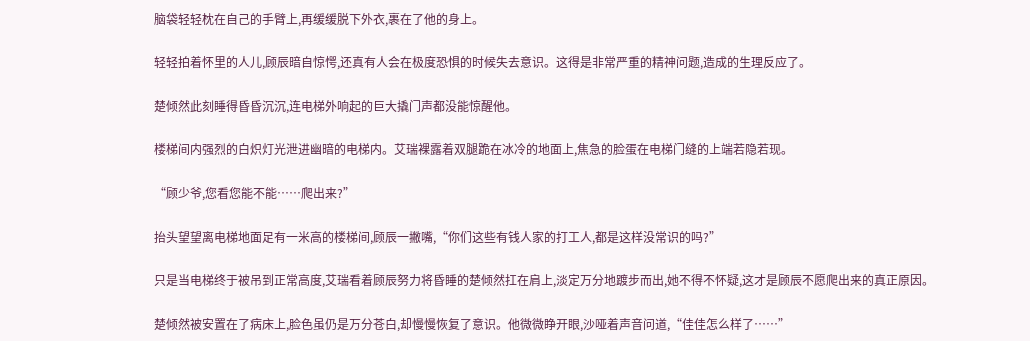脑袋轻轻枕在自己的手臂上,再缓缓脱下外衣,裹在了他的身上。

轻轻拍着怀里的人儿,顾辰暗自惊愕,还真有人会在极度恐惧的时候失去意识。这得是非常严重的精神问题,造成的生理反应了。

楚倾然此刻睡得昏昏沉沉,连电梯外响起的巨大撬门声都没能惊醒他。

楼梯间内强烈的白炽灯光泄进幽暗的电梯内。艾瑞裸露着双腿跪在冰冷的地面上,焦急的脸蛋在电梯门缝的上端若隐若现。

“顾少爷,您看您能不能……爬出来?”

抬头望望离电梯地面足有一米高的楼梯间,顾辰一撇嘴,“你们这些有钱人家的打工人,都是这样没常识的吗?”

只是当电梯终于被吊到正常高度,艾瑞看着顾辰努力将昏睡的楚倾然扛在肩上,淡定万分地踱步而出,她不得不怀疑,这才是顾辰不愿爬出来的真正原因。

楚倾然被安置在了病床上,脸色虽仍是万分苍白,却慢慢恢复了意识。他微微睁开眼,沙哑着声音问道,“佳佳怎么样了……”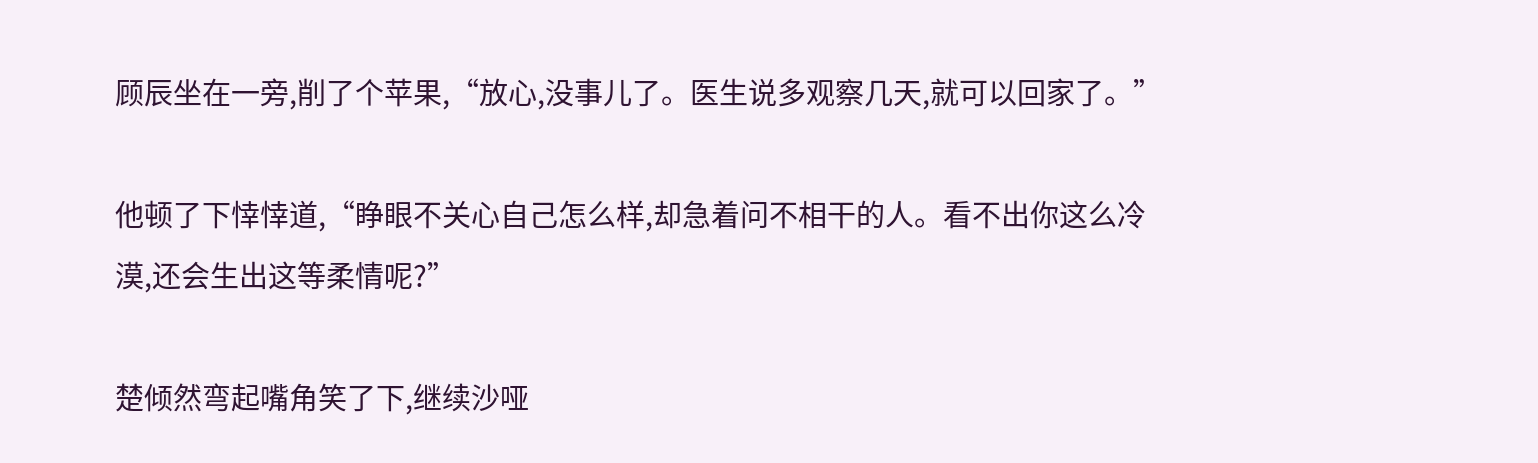顾辰坐在一旁,削了个苹果,“放心,没事儿了。医生说多观察几天,就可以回家了。”

他顿了下悻悻道,“睁眼不关心自己怎么样,却急着问不相干的人。看不出你这么冷漠,还会生出这等柔情呢?”

楚倾然弯起嘴角笑了下,继续沙哑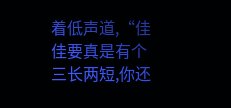着低声道,“佳佳要真是有个三长两短,你还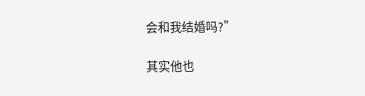会和我结婚吗?”

其实他也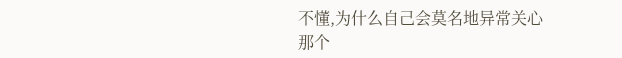不懂,为什么自己会莫名地异常关心那个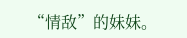“情敌”的妹妹。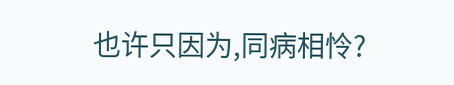也许只因为,同病相怜?